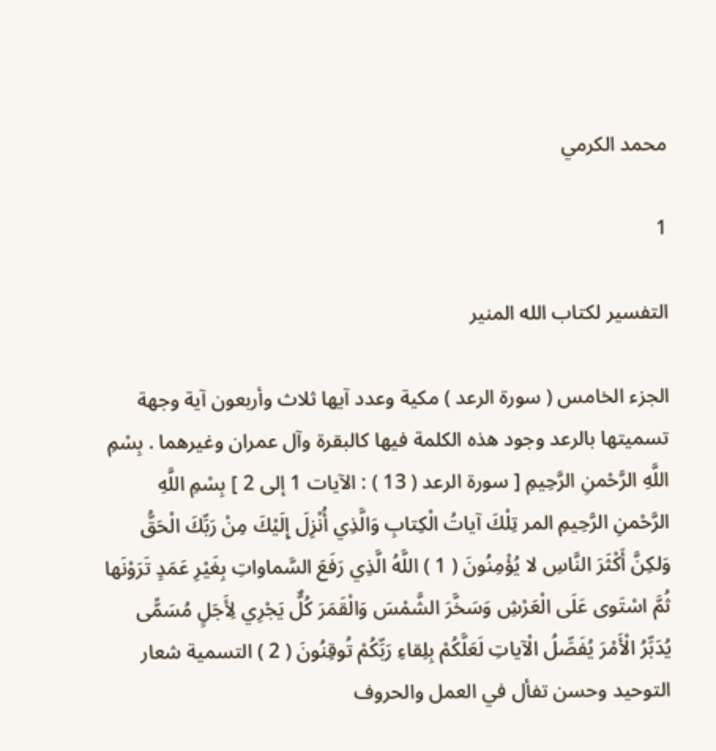محمد الكرمي

1

التفسير لكتاب الله المنير

الجزء الخامس ( سورة الرعد ) مكية وعدد آيها ثلاث وأربعون آية وجهة تسميتها بالرعد وجود هذه الكلمة فيها كالبقرة وآل عمران وغيرهما . بِسْمِ اللَّهِ الرَّحْمنِ الرَّحِيمِ [ سورة الرعد ( 13 ) : الآيات 1 إلى 2 ] بِسْمِ اللَّهِ الرَّحْمنِ الرَّحِيمِ المر تِلْكَ آياتُ الْكِتابِ وَالَّذِي أُنْزِلَ إِلَيْكَ مِنْ رَبِّكَ الْحَقُّ وَلكِنَّ أَكْثَرَ النَّاسِ لا يُؤْمِنُونَ ( 1 ) اللَّهُ الَّذِي رَفَعَ السَّماواتِ بِغَيْرِ عَمَدٍ تَرَوْنَها ثُمَّ اسْتَوى عَلَى الْعَرْشِ وَسَخَّرَ الشَّمْسَ وَالْقَمَرَ كُلٌّ يَجْرِي لِأَجَلٍ مُسَمًّى يُدَبِّرُ الْأَمْرَ يُفَصِّلُ الْآياتِ لَعَلَّكُمْ بِلِقاءِ رَبِّكُمْ تُوقِنُونَ ( 2 ) التسمية شعار التوحيد وحسن تفأل في العمل والحروف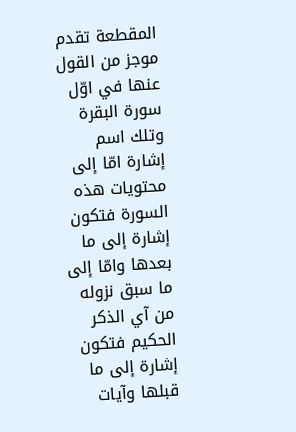المقطعة تقدم موجز من القول عنها في اوّل سورة البقرة وتلك اسم إشارة امّا إلى محتويات هذه السورة فتكون إشارة إلى ما بعدها وامّا إلى ما سبق نزوله من آي الذكر الحكيم فتكون إشارة إلى ما قبلها وآيات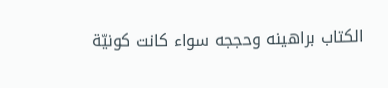الكتاب براهينه وحججه سواء كانت كونيّة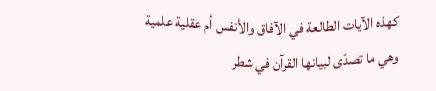كهذه الآيات الطالعة في الآفاق والأنفس أم عقلية علمية وهي ما تصدّى لبيانها القرآن في شطر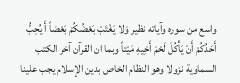واسع من سوره وآياته نظير وَلا يَغْتَبْ بَعْضُكُمْ بَعْضاً أَ يُحِبُّ أَحَدُكُمْ أَنْ يَأْكُلَ لَحْمَ أَخِيهِ مَيْتاً وبما ان القرآن آخر الكتب السماوية نزولا وهو النظام الخاص بدين الإسلام يجب علينا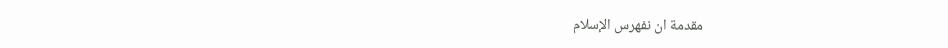مقدمة ان نفهرس الإسلام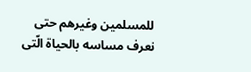للمسلمين وغيرهم حتى نعرف مساسه بالحياة الّتى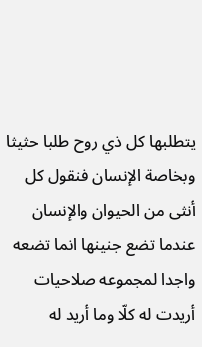يتطلبها كل ذي روح طلبا حثيثا وبخاصة الإنسان فنقول كل أنثى من الحيوان والإنسان عندما تضع جنينها انما تضعه واجدا لمجموعه صلاحيات أريدت له كلّا وما أريد له